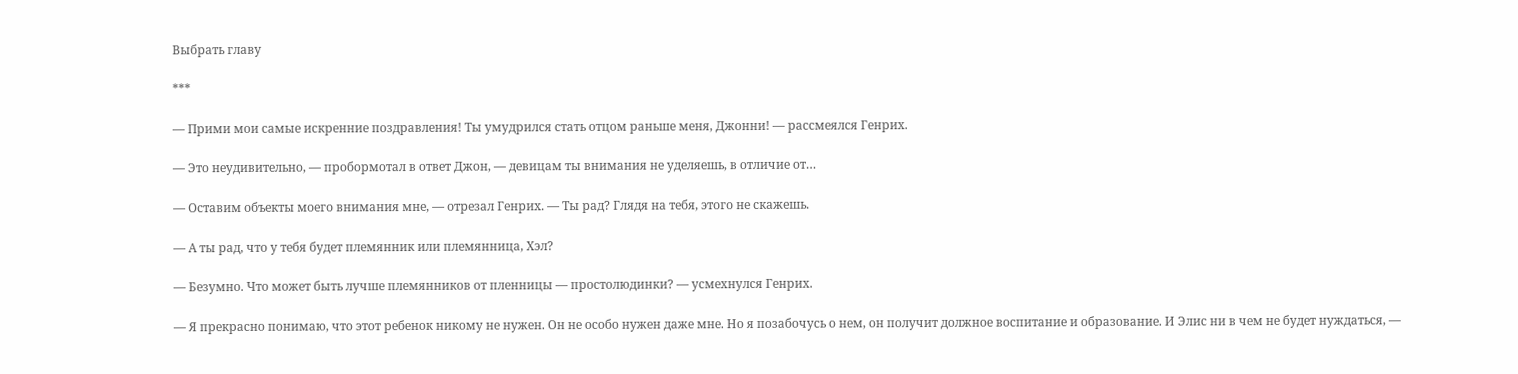Выбрать главу

***

— Прими мои самые искренние поздравления! Ты умудрился стать отцом раньше меня, Джонни! — рассмеялся Генрих.

— Это неудивительно, — пробормотал в ответ Джон, — девицам ты внимания не уделяешь, в отличие от…

— Оставим объекты моего внимания мне, — отрезал Генрих. — Ты рад? Глядя на тебя, этого не скажешь.

— А ты рад, что у тебя будет племянник или племянница, Хэл?

— Безумно. Что может быть лучше племянников от пленницы — простолюдинки? — усмехнулся Генрих.

— Я прекрасно понимаю, что этот ребенок никому не нужен. Он не особо нужен даже мне. Но я позабочусь о нем, он получит должное воспитание и образование. И Элис ни в чем не будет нуждаться, —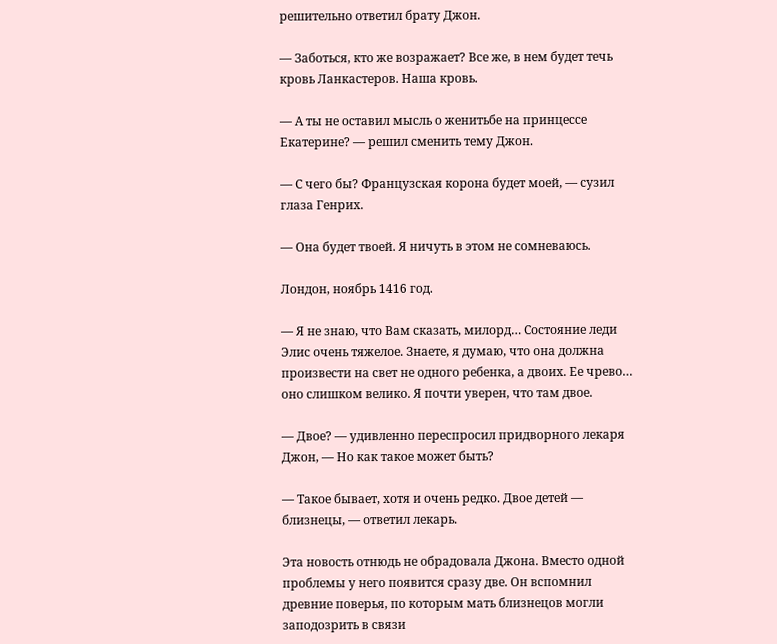решительно ответил брату Джон.

— Заботься, кто же возражает? Все же, в нем будет течь кровь Ланкастеров. Наша кровь.

— А ты не оставил мысль о женитьбе на принцессе Екатерине? — решил сменить тему Джон.

— С чего бы? Французская корона будет моей, — сузил глаза Генрих.

— Она будет твоей. Я ничуть в этом не сомневаюсь.

Лондон, ноябрь 1416 год.

— Я не знаю, что Вам сказать, милорд… Состояние леди Элис очень тяжелое. Знаете, я думаю, что она должна произвести на свет не одного ребенка, а двоих. Ее чрево… оно слишком велико. Я почти уверен, что там двое.

— Двое? — удивленно переспросил придворного лекаря Джон, — Но как такое может быть?

— Такое бывает, хотя и очень редко. Двое детей — близнецы, — ответил лекарь.

Эта новость отнюдь не обрадовала Джона. Вместо одной проблемы у него появится сразу две. Он вспомнил древние поверья, по которым мать близнецов могли заподозрить в связи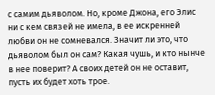с самим дьяволом. Но, кроме Джона, его Элис ни с кем связей не имела, в ее искренней любви он не сомневался. Значит ли это, что дьяволом был он сам? Какая чушь, и кто нынче в нее поверит? А своих детей он не оставит, пусть их будет хоть трое.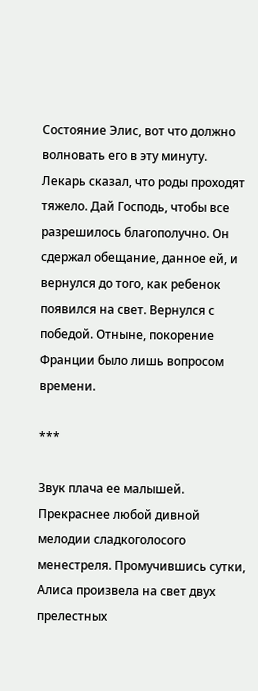Состояние Элис, вот что должно волновать его в эту минуту. Лекарь сказал, что роды проходят тяжело. Дай Господь, чтобы все разрешилось благополучно. Он сдержал обещание, данное ей, и вернулся до того, как ребенок появился на свет. Вернулся с победой. Отныне, покорение Франции было лишь вопросом времени.

***

Звук плача ее малышей. Прекраснее любой дивной мелодии сладкоголосого менестреля. Промучившись сутки, Алиса произвела на свет двух прелестных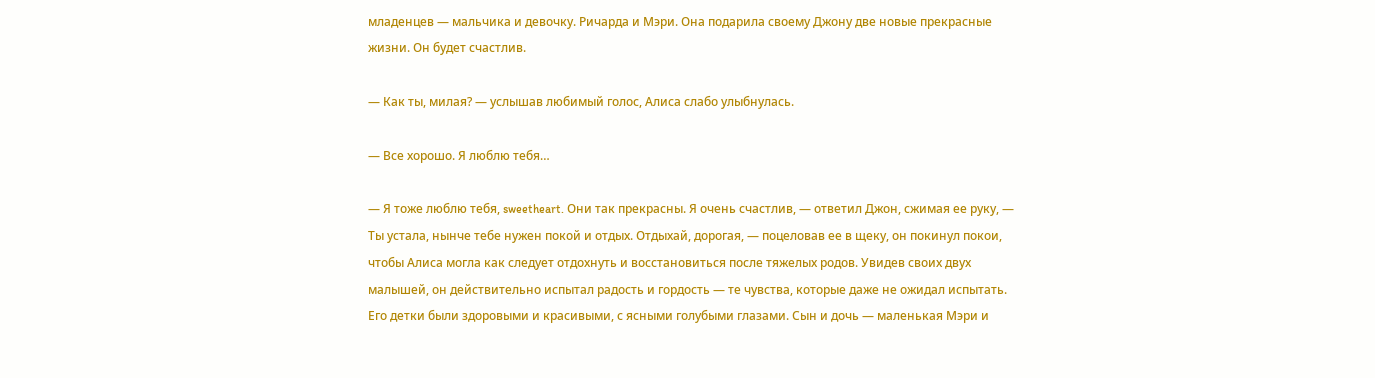младенцев — мальчика и девочку. Ричарда и Мэри. Она подарила своему Джону две новые прекрасные жизни. Он будет счастлив.

— Как ты, милая? — услышав любимый голос, Алиса слабо улыбнулась.

— Все хорошо. Я люблю тебя…

— Я тоже люблю тебя, sweetheart. Они так прекрасны. Я очень счастлив, — ответил Джон, сжимая ее руку, — Ты устала, нынче тебе нужен покой и отдых. Отдыхай, дорогая, — поцеловав ее в щеку, он покинул покои, чтобы Алиса могла как следует отдохнуть и восстановиться после тяжелых родов. Увидев своих двух малышей, он действительно испытал радость и гордость — те чувства, которые даже не ожидал испытать. Его детки были здоровыми и красивыми, с ясными голубыми глазами. Сын и дочь — маленькая Мэри и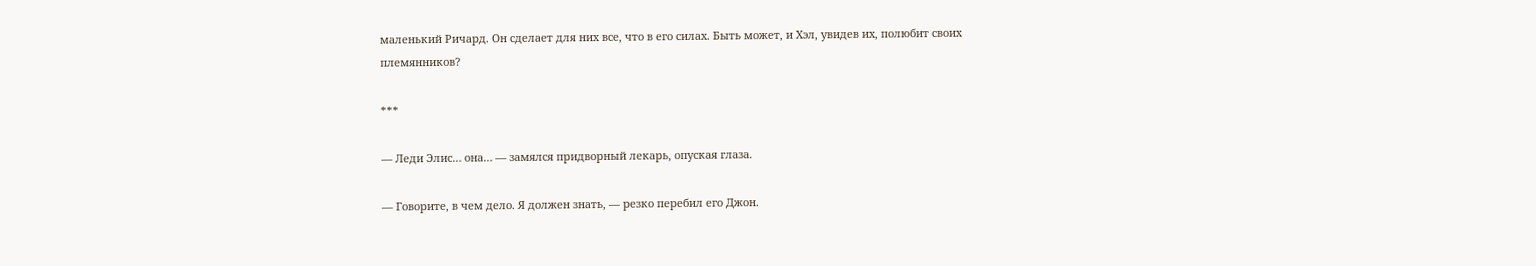маленький Ричард. Он сделает для них все, что в его силах. Быть может, и Хэл, увидев их, полюбит своих племянников?

***

— Леди Элис… она… — замялся придворный лекарь, опуская глаза.

— Говорите, в чем дело. Я должен знать, — резко перебил его Джон.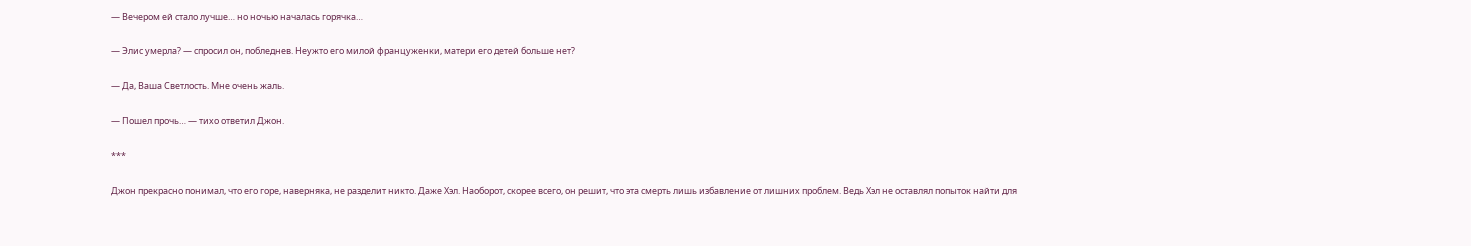— Вечером ей стало лучше… но ночью началась горячка…

— Элис умерла? — спросил он, побледнев. Неужто его милой француженки, матери его детей больше нет?

— Да, Ваша Светлость. Мне очень жаль.

— Пошел прочь… — тихо ответил Джон.

***

Джон прекрасно понимал, что его горе, наверняка, не разделит никто. Даже Хэл. Наоборот, скорее всего, он решит, что эта смерть лишь избавление от лишних проблем. Ведь Хэл не оставлял попыток найти для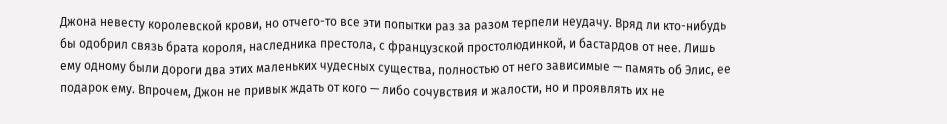Джона невесту королевской крови, но отчего-то все эти попытки раз за разом терпели неудачу. Вряд ли кто-нибудь бы одобрил связь брата короля, наследника престола, с французской простолюдинкой, и бастардов от нее. Лишь ему одному были дороги два этих маленьких чудесных существа, полностью от него зависимые — память об Элис, ее подарок ему. Впрочем, Джон не привык ждать от кого — либо сочувствия и жалости, но и проявлять их не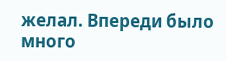желал. Впереди было много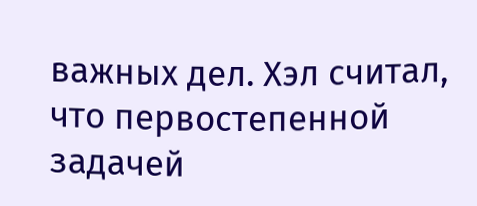важных дел. Хэл считал, что первостепенной задачей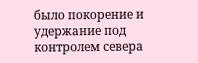было покорение и удержание под контролем севера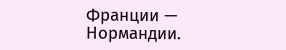Франции — Нормандии.